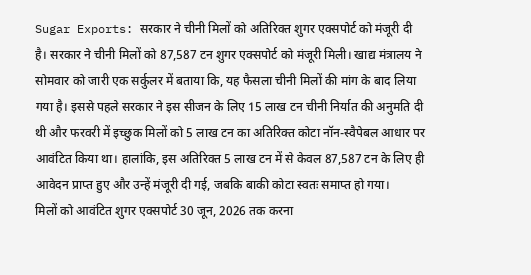Sugar Exports: सरकार ने चीनी मिलों को अतिरिक्त शुगर एक्सपोर्ट को मंजूरी दी है। सरकार ने चीनी मिलों को 87,587 टन शुगर एक्सपोर्ट को मंजूरी मिली। खाद्य मंत्रालय ने सोमवार को जारी एक सर्कुलर में बताया कि, यह फैसला चीनी मिलों की मांग के बाद लिया गया है। इससे पहले सरकार ने इस सीजन के लिए 15 लाख टन चीनी निर्यात की अनुमति दी थी और फरवरी में इच्छुक मिलों को 5 लाख टन का अतिरिक्त कोटा नॉन-स्वैपेबल आधार पर आवंटित किया था। हालांकि, इस अतिरिक्त 5 लाख टन में से केवल 87,587 टन के लिए ही आवेदन प्राप्त हुए और उन्हें मंजूरी दी गई, जबकि बाकी कोटा स्वतः समाप्त हो गया।
मिलों को आवंटित शुगर एक्सपोर्ट 30 जून, 2026 तक करना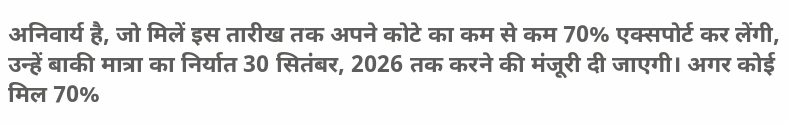अनिवार्य है, जो मिलें इस तारीख तक अपने कोटे का कम से कम 70% एक्सपोर्ट कर लेंगी, उन्हें बाकी मात्रा का निर्यात 30 सितंबर, 2026 तक करने की मंजूरी दी जाएगी। अगर कोई मिल 70%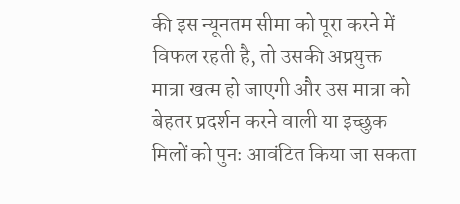की इस न्यूनतम सीमा को पूरा करने में विफल रहती है, तो उसकी अप्रयुक्त मात्रा खत्म हो जाएगी और उस मात्रा को बेहतर प्रदर्शन करने वाली या इच्छुक मिलों को पुनः आवंटित किया जा सकता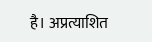है। अप्रत्याशित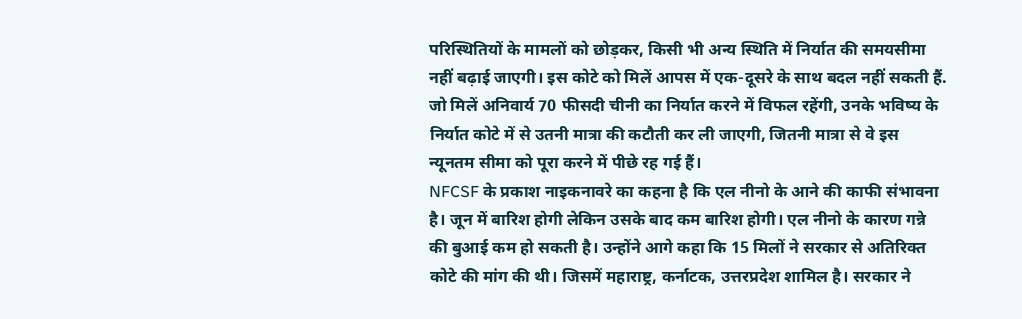परिस्थितियों के मामलों को छोड़कर, किसी भी अन्य स्थिति में निर्यात की समयसीमा नहीं बढ़ाई जाएगी। इस कोटे को मिलें आपस में एक-दूसरे के साथ बदल नहीं सकती हैं.
जो मिलें अनिवार्य 70 फीसदी चीनी का निर्यात करने में विफल रहेंगी, उनके भविष्य के निर्यात कोटे में से उतनी मात्रा की कटौती कर ली जाएगी, जितनी मात्रा से वे इस न्यूनतम सीमा को पूरा करने में पीछे रह गई हैं।
NFCSF के प्रकाश नाइकनावरे का कहना है कि एल नीनो के आने की काफी संभावना है। जून में बारिश होगी लेकिन उसके बाद कम बारिश होगी। एल नीनो के कारण गन्ने की बुआई कम हो सकती है। उन्होंने आगे कहा कि 15 मिलों ने सरकार से अतिरिक्त कोटे की मांग की थी। जिसमें महाराष्ट्र, कर्नाटक, उत्तरप्रदेश शामिल है। सरकार ने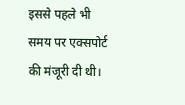इससे पहले भी समय पर एक्सपोर्ट की मंजूरी दी थी।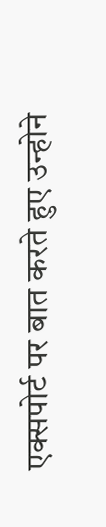एक्सपोर्ट पर बात करते हुए उन्होने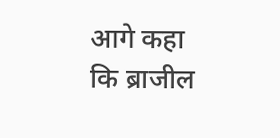आगे कहा कि ब्राजील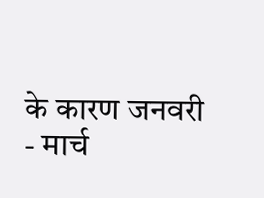के कारण जनवरी - मार्च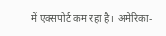में एक्सपोर्ट कम रहा है। अमेरिका-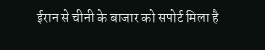ईरान से चीनी के बाजार को सपोर्ट मिला है